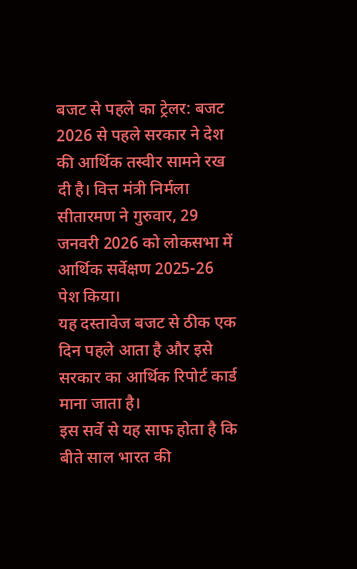बजट से पहले का ट्रेलर: बजट 2026 से पहले सरकार ने देश की आर्थिक तस्वीर सामने रख दी है। वित्त मंत्री निर्मला सीतारमण ने गुरुवार, 29 जनवरी 2026 को लोकसभा में आर्थिक सर्वेक्षण 2025-26 पेश किया।
यह दस्तावेज बजट से ठीक एक दिन पहले आता है और इसे सरकार का आर्थिक रिपोर्ट कार्ड माना जाता है।
इस सर्वे से यह साफ होता है कि बीते साल भारत की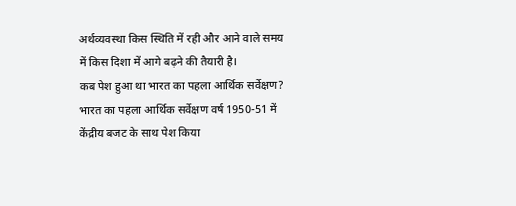अर्थव्यवस्था किस स्थिति में रही और आने वाले समय में किस दिशा में आगे बढ़ने की तैयारी है।
कब पेश हुआ था भारत का पहला आर्थिक सर्वेक्षण?
भारत का पहला आर्थिक सर्वेक्षण वर्ष 1950-51 में केंद्रीय बजट के साथ पेश किया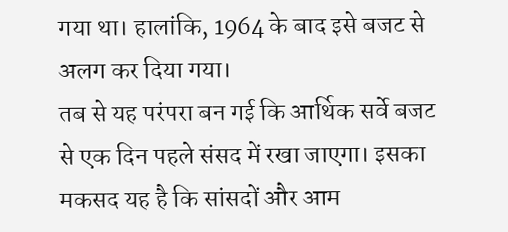गया था। हालांकि, 1964 के बाद इसे बजट से अलग कर दिया गया।
तब से यह परंपरा बन गई कि आर्थिक सर्वे बजट से एक दिन पहले संसद में रखा जाएगा। इसका मकसद यह है कि सांसदों और आम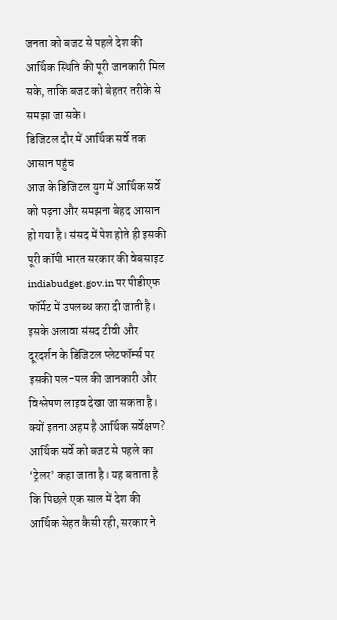जनता को बजट से पहले देश की आर्थिक स्थिति की पूरी जानकारी मिल सके, ताकि बजट को बेहतर तरीके से समझा जा सके।
डिजिटल दौर में आर्थिक सर्वे तक आसान पहुंच
आज के डिजिटल युग में आर्थिक सर्वे को पढ़ना और समझना बेहद आसान हो गया है। संसद में पेश होते ही इसकी पूरी कॉपी भारत सरकार की वेबसाइट indiabudget.gov.in पर पीडीएफ फॉर्मेट में उपलब्ध करा दी जाती है।
इसके अलावा संसद टीवी और दूरदर्शन के डिजिटल प्लेटफॉर्म्स पर इसकी पल-पल की जानकारी और विश्लेषण लाइव देखा जा सकता है।
क्यों इतना अहम है आर्थिक सर्वेक्षण?
आर्थिक सर्वे को बजट से पहले का ‘ट्रेलर’ कहा जाता है। यह बताता है कि पिछले एक साल में देश की आर्थिक सेहत कैसी रही, सरकार ने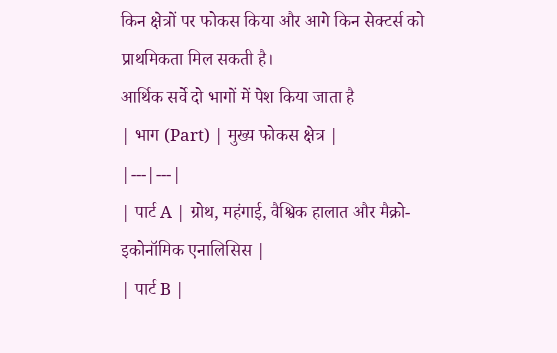किन क्षेत्रों पर फोकस किया और आगे किन सेक्टर्स को प्राथमिकता मिल सकती है।
आर्थिक सर्वे दो भागों में पेश किया जाता है
| भाग (Part) | मुख्य फोकस क्षेत्र |
|---|---|
| पार्ट A | ग्रोथ, महंगाई, वैश्विक हालात और मैक्रो-इकोनॉमिक एनालिसिस |
| पार्ट B |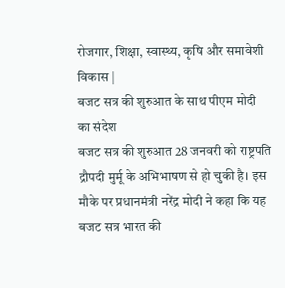रोजगार, शिक्षा, स्वास्थ्य, कृषि और समावेशी विकास |
बजट सत्र की शुरुआत के साथ पीएम मोदी का संदेश
बजट सत्र की शुरुआत 28 जनवरी को राष्ट्रपति द्रौपदी मुर्मू के अभिभाषण से हो चुकी है। इस मौके पर प्रधानमंत्री नरेंद्र मोदी ने कहा कि यह बजट सत्र भारत की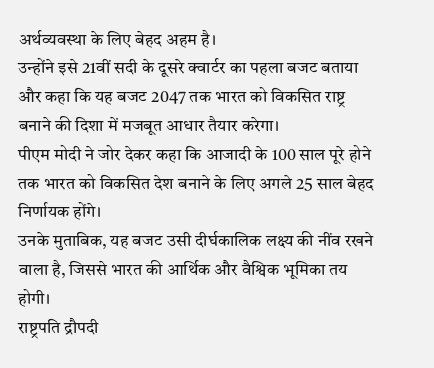अर्थव्यवस्था के लिए बेहद अहम है।
उन्होंने इसे 21वीं सदी के दूसरे क्वार्टर का पहला बजट बताया और कहा कि यह बजट 2047 तक भारत को विकसित राष्ट्र बनाने की दिशा में मजबूत आधार तैयार करेगा।
पीएम मोदी ने जोर देकर कहा कि आजादी के 100 साल पूरे होने तक भारत को विकसित देश बनाने के लिए अगले 25 साल बेहद निर्णायक होंगे।
उनके मुताबिक, यह बजट उसी दीर्घकालिक लक्ष्य की नींव रखने वाला है, जिससे भारत की आर्थिक और वैश्विक भूमिका तय होगी।
राष्ट्रपति द्रौपदी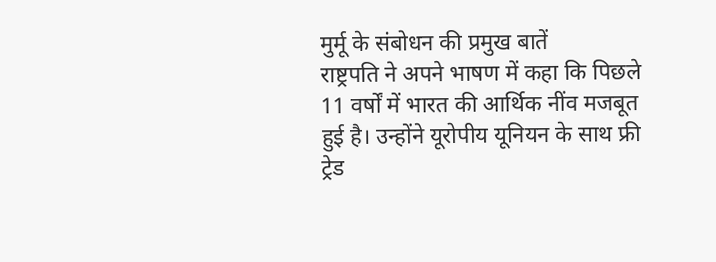मुर्मू के संबोधन की प्रमुख बातें
राष्ट्रपति ने अपने भाषण में कहा कि पिछले 11 वर्षों में भारत की आर्थिक नींव मजबूत हुई है। उन्होंने यूरोपीय यूनियन के साथ फ्री ट्रेड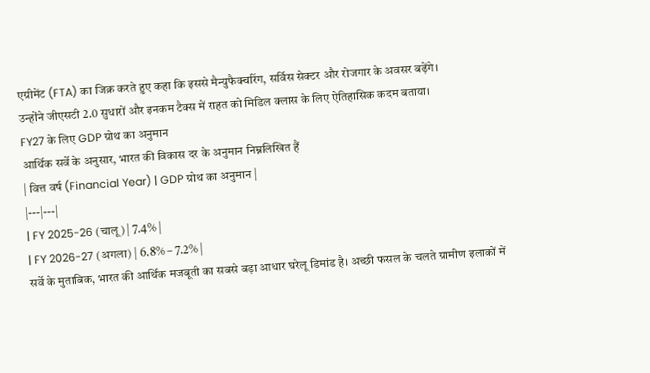एग्रीमेंट (FTA) का जिक्र करते हुए कहा कि इससे मैन्युफैक्चरिंग, सर्विस सेक्टर और रोजगार के अवसर बढ़ेंगे।
उन्होंने जीएसटी 2.0 सुधारों और इनकम टैक्स में राहत को मिडिल क्लास के लिए ऐतिहासिक कदम बताया।
FY27 के लिए GDP ग्रोथ का अनुमान
आर्थिक सर्वे के अनुसार, भारत की विकास दर के अनुमान निम्नलिखित हैं
| वित्त वर्ष (Financial Year) | GDP ग्रोथ का अनुमान |
|---|---|
| FY 2025-26 (चालू) | 7.4% |
| FY 2026-27 (अगला) | 6.8% – 7.2% |
सर्वे के मुताबिक, भारत की आर्थिक मजबूती का सबसे बड़ा आधार घरेलू डिमांड है। अच्छी फसल के चलते ग्रामीण इलाकों में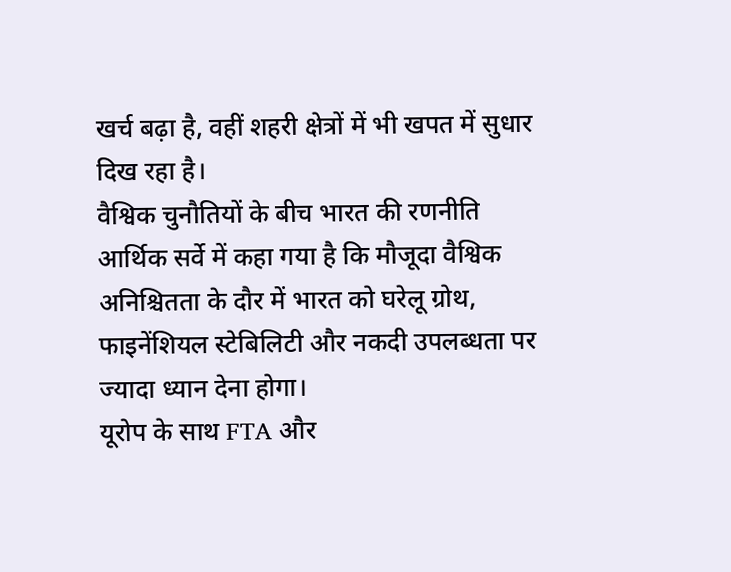खर्च बढ़ा है, वहीं शहरी क्षेत्रों में भी खपत में सुधार दिख रहा है।
वैश्विक चुनौतियों के बीच भारत की रणनीति
आर्थिक सर्वे में कहा गया है कि मौजूदा वैश्विक अनिश्चितता के दौर में भारत को घरेलू ग्रोथ, फाइनेंशियल स्टेबिलिटी और नकदी उपलब्धता पर ज्यादा ध्यान देना होगा।
यूरोप के साथ FTA और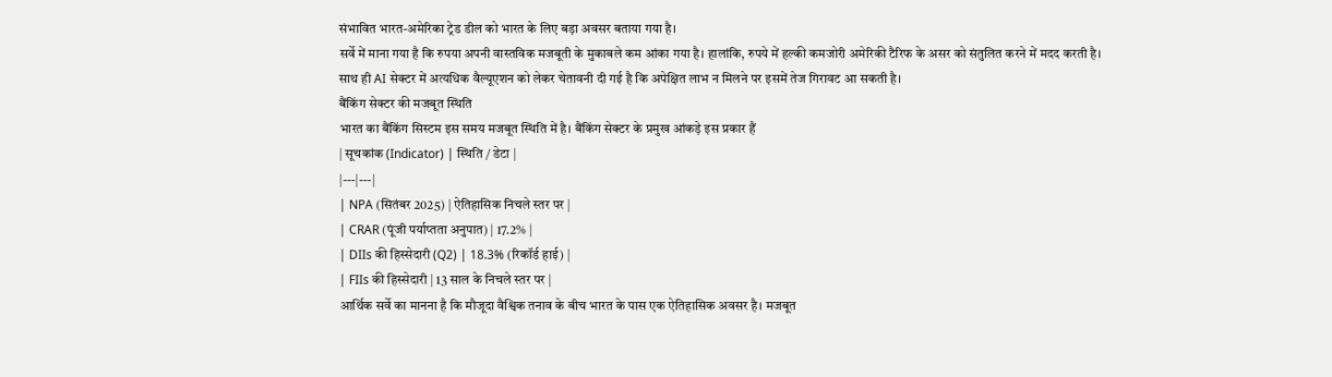संभावित भारत-अमेरिका ट्रेड डील को भारत के लिए बड़ा अवसर बताया गया है।
सर्वे में माना गया है कि रुपया अपनी वास्तविक मजबूती के मुकाबले कम आंका गया है। हालांकि, रुपये में हल्की कमजोरी अमेरिकी टैरिफ के असर को संतुलित करने में मदद करती है।
साथ ही AI सेक्टर में अत्यधिक वैल्यूएशन को लेकर चेतावनी दी गई है कि अपेक्षित लाभ न मिलने पर इसमें तेज गिरावट आ सकती है।
बैंकिंग सेक्टर की मजबूत स्थिति
भारत का बैंकिंग सिस्टम इस समय मजबूत स्थिति में है। बैंकिंग सेक्टर के प्रमुख आंकड़े इस प्रकार हैं
| सूचकांक (Indicator) | स्थिति / डेटा |
|---|---|
| NPA (सितंबर 2025) | ऐतिहासिक निचले स्तर पर |
| CRAR (पूंजी पर्याप्तता अनुपात) | 17.2% |
| DIIs की हिस्सेदारी (Q2) | 18.3% (रिकॉर्ड हाई) |
| FIIs की हिस्सेदारी | 13 साल के निचले स्तर पर |
आर्थिक सर्वे का मानना है कि मौजूदा वैश्विक तनाव के बीच भारत के पास एक ऐतिहासिक अवसर है। मजबूत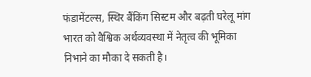फंडामेंटल्स, स्थिर बैंकिंग सिस्टम और बढ़ती घरेलू मांग भारत को वैश्विक अर्थव्यवस्था में नेतृत्व की भूमिका निभाने का मौका दे सकती है।